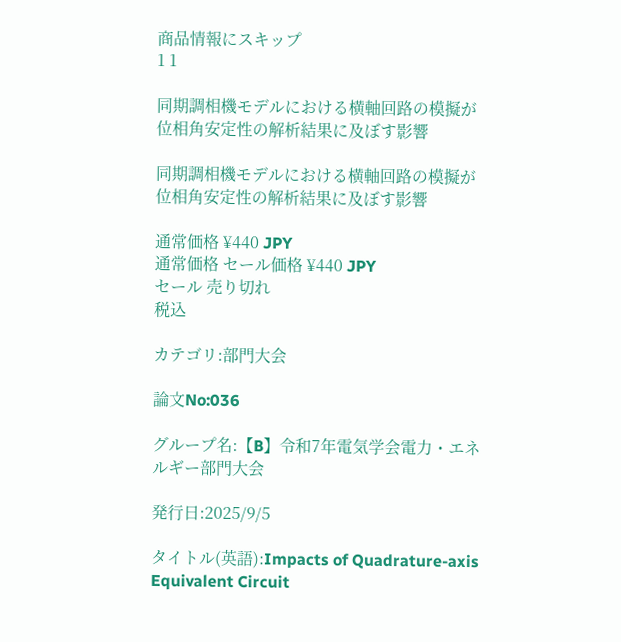商品情報にスキップ
1 1

同期調相機モデルにおける横軸回路の模擬が位相角安定性の解析結果に及ぼす影響

同期調相機モデルにおける横軸回路の模擬が位相角安定性の解析結果に及ぼす影響

通常価格 ¥440 JPY
通常価格 セール価格 ¥440 JPY
セール 売り切れ
税込

カテゴリ:部門大会

論文No:036

グループ名:【B】令和7年電気学会電力・エネルギー部門大会

発行日:2025/9/5

タイトル(英語):Impacts of Quadrature-axis Equivalent Circuit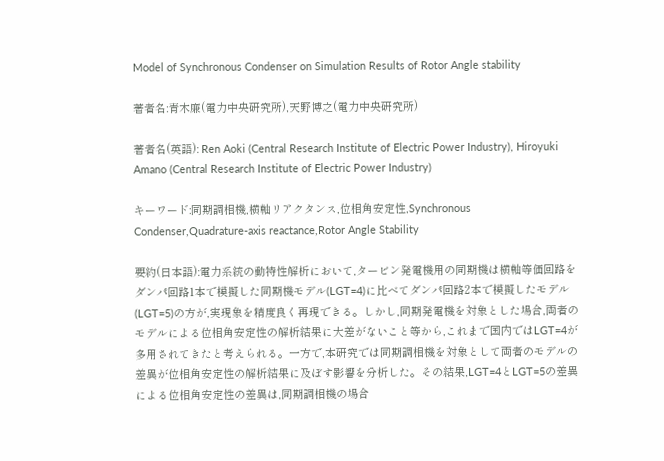Model of Synchronous Condenser on Simulation Results of Rotor Angle stability

著者名:青木廉(電力中央研究所),天野博之(電力中央研究所)

著者名(英語): Ren Aoki (Central Research Institute of Electric Power Industry), Hiroyuki Amano (Central Research Institute of Electric Power Industry)

キーワード:同期調相機,横軸リアクタンス,位相角安定性,Synchronous Condenser,Quadrature-axis reactance,Rotor Angle Stability

要約(日本語):電力系統の動特性解析において,タービン発電機用の同期機は横軸等価回路をダンパ回路1本で模擬した同期機モデル(LGT=4)に比べてダンパ回路2本で模擬したモデル(LGT=5)の方が,実現象を精度良く再現できる。しかし,同期発電機を対象とした場合,両者のモデルによる位相角安定性の解析結果に大差がないこと等から,これまで国内ではLGT=4が多用されてきたと考えられる。一方で,本研究では同期調相機を対象として両者のモデルの差異が位相角安定性の解析結果に及ぼす影響を分析した。その結果,LGT=4とLGT=5の差異による位相角安定性の差異は,同期調相機の場合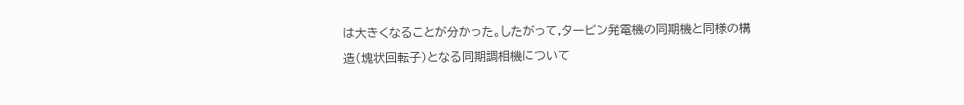は大きくなることが分かった。したがって,タービン発電機の同期機と同様の構造(塊状回転子)となる同期調相機について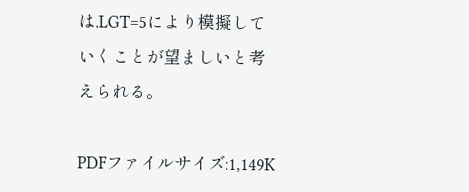は,LGT=5により模擬していくことが望ましいと考えられる。

PDFファイルサイズ:1,149K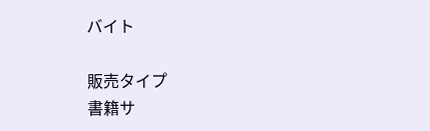バイト

販売タイプ
書籍サ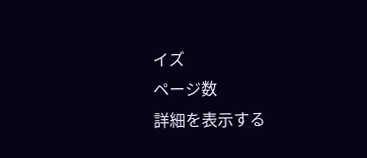イズ
ページ数
詳細を表示する